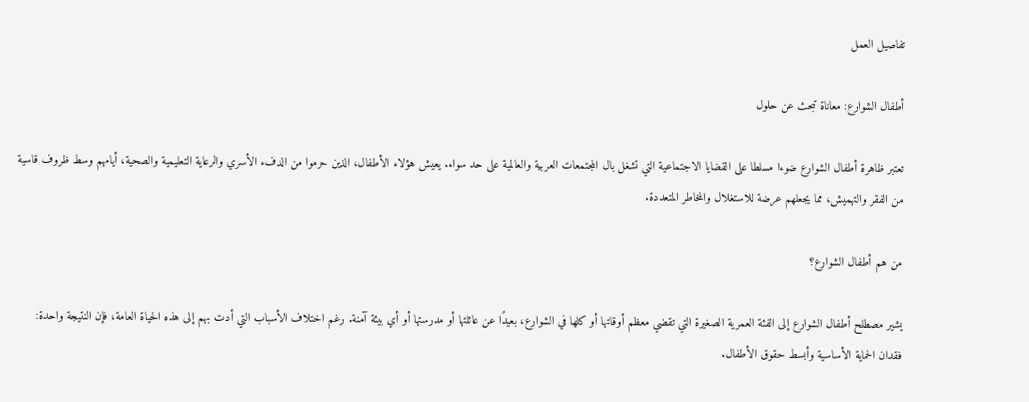تفاصيل العمل

أطفال الشوارع: معاناة تبحث عن حلول

تعتبر ظاهرة أطفال الشوارع ضوءا مسلطا على القضايا الاجتماعية التي تشغل بال المجتمعات العربية والعالمية على حد سواء. يعيش هؤلاء الأطفال، الذين حرموا من الدفء الأسري والرعاية التعليمية والصحية، أيامهم وسط ظروف قاسية من الفقر والتهميش، مما يجعلهم عرضة للاستغلال والمخاطر المتعددة.

من هم أطفال الشوارع؟

يشير مصطلح أطفال الشوارع إلى الفئة العمرية الصغيرة التي تقضي معظم أوقاتها أو كلها في الشوارع، بعيدًا عن عائلتها أو مدرستها أو أي بيئة آمنة. رغم اختلاف الأسباب التي أدت بهم إلى هذه الحياة العامة، فإن النتيجة واحدة: فقدان الحماية الأساسية وأبسط حقوق الأطفال.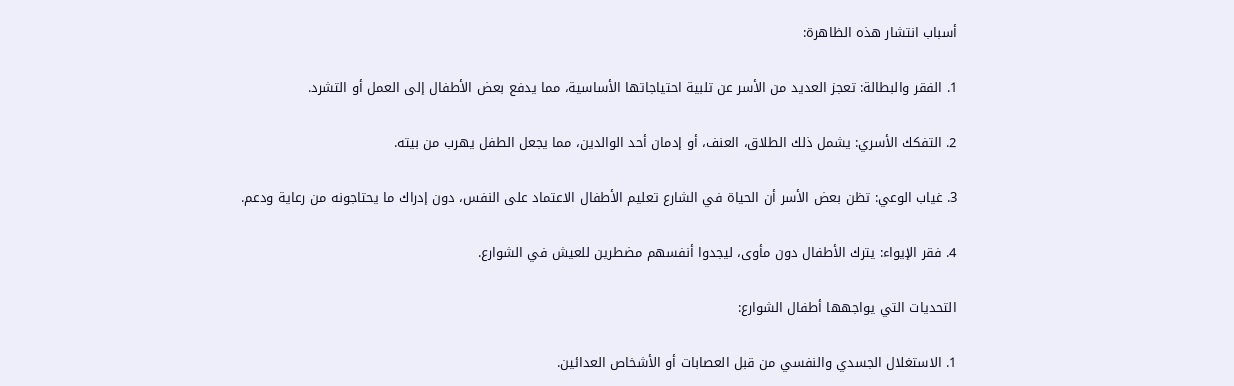أسباب انتشار هذه الظاهرة:

1. الفقر والبطالة: تعجز العديد من الأسر عن تلبية احتياجاتها الأساسية، مما يدفع بعض الأطفال إلى العمل أو التشرد.

2. التفكك الأسري: يشمل ذلك الطلاق، العنف، أو إدمان أحد الوالدين، مما يجعل الطفل يهرب من بيته.

3. غياب الوعي: تظن بعض الأسر أن الحياة في الشارع تعليم الأطفال الاعتماد على النفس، دون إدراك ما يحتاجونه من رعاية ودعم.

4. فقر الإيواء: يترك الأطفال دون مأوى، ليجدوا أنفسهم مضطرين للعيش في الشوارع.

التحديات التي يواجهها أطفال الشوارع:

1. الاستغلال الجسدي والنفسي من قبل العصابات أو الأشخاص العدائين.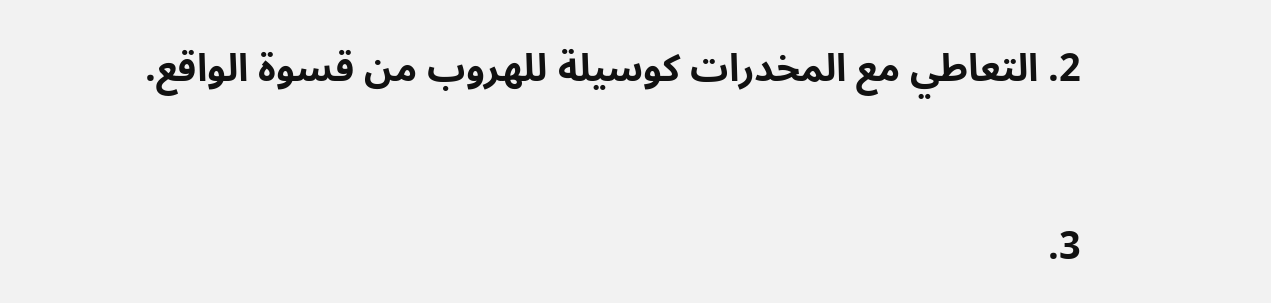2. التعاطي مع المخدرات كوسيلة للهروب من قسوة الواقع.

3.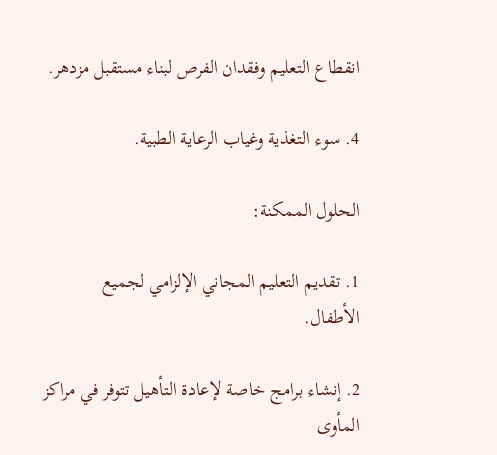انقطاع التعليم وفقدان الفرص لبناء مستقبل مزدهر.

4. سوء التغذية وغياب الرعاية الطبية.

الحلول الممكنة:

1. تقديم التعليم المجاني الإلزامي لجميع الأطفال.

2. إنشاء برامج خاصة لإعادة التأهيل تتوفر في مراكز المأوى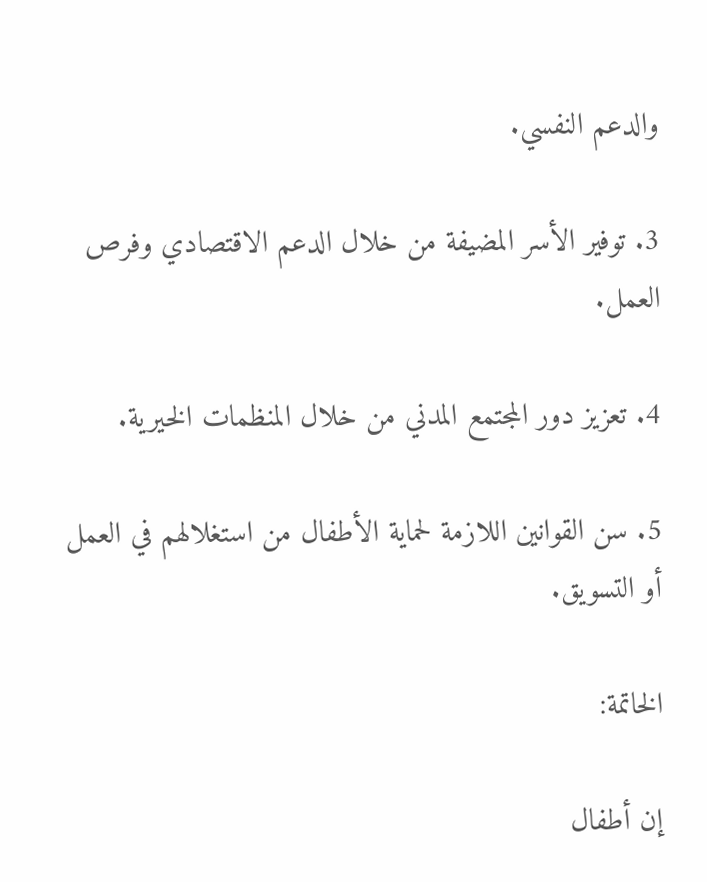والدعم النفسي.

3. توفير الأسر المضيفة من خلال الدعم الاقتصادي وفرص العمل.

4. تعزيز دور المجتمع المدني من خلال المنظمات الخيرية.

5. سن القوانين اللازمة لحماية الأطفال من استغلالهم في العمل أو التسويق.

الخاتمة:

إن أطفال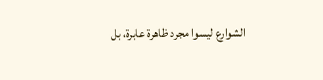الشوارع ليسوا مجرد ظاهرة عابرة، بل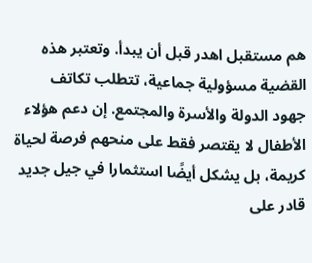هم مستقبل اهدر قبل أن يبدأ. وتعتبر هذه القضية مسؤولية جماعية، تتطلب تكاتف جهود الدولة والأسرة والمجتمع. إن دعم هؤلاء الأطفال لا يقتصر فقط على منحهم فرصة لحياة كريمة، بل يشكل أيضًا استثمارا في جيل جديد قادر على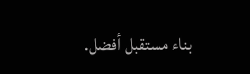بناء مستقبل أفضل.